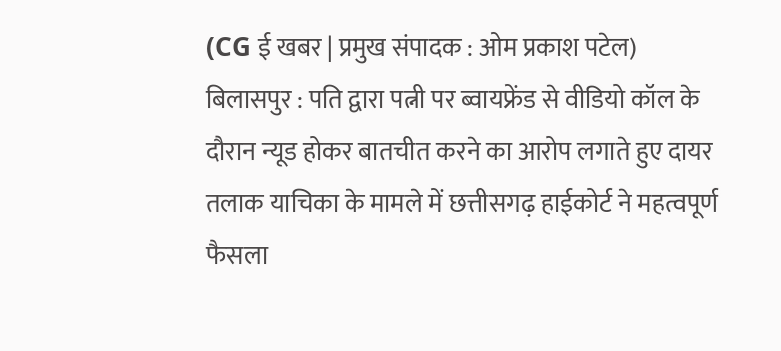(CG ई खबर | प्रमुख संपादक : ओम प्रकाश पटेल)
बिलासपुर : पति द्वारा पत्नी पर ब्वायफ्रेंड से वीडियो कॉल के दौरान न्यूड होकर बातचीत करने का आरोप लगाते हुए दायर तलाक याचिका के मामले में छत्तीसगढ़ हाईकोर्ट ने महत्वपूर्ण फैसला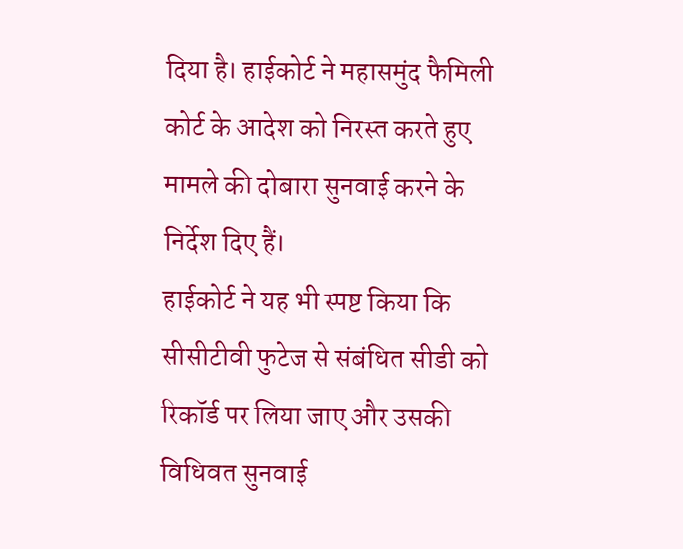दिया है। हाईकोर्ट ने महासमुंद फैमिली कोर्ट के आदेश को निरस्त करते हुए मामले की दोबारा सुनवाई करने के निर्देश दिए हैं।
हाईकोर्ट ने यह भी स्पष्ट किया कि सीसीटीवी फुटेज से संबंधित सीडी को रिकॉर्ड पर लिया जाए और उसकी विधिवत सुनवाई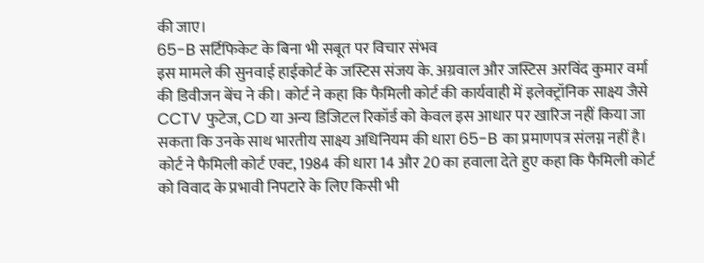की जाए।
65-B सर्टिफिकेट के बिना भी सबूत पर विचार संभव
इस मामले की सुनवाई हाईकोर्ट के जस्टिस संजय के. अग्रवाल और जस्टिस अरविंद कुमार वर्मा की डिवीजन बेंच ने की। कोर्ट ने कहा कि फैमिली कोर्ट की कार्यवाही में इलेक्ट्रॉनिक साक्ष्य जैसे CCTV फुटेज, CD या अन्य डिजिटल रिकॉर्ड को केवल इस आधार पर खारिज नहीं किया जा सकता कि उनके साथ भारतीय साक्ष्य अधिनियम की धारा 65-B का प्रमाणपत्र संलग्न नहीं है।
कोर्ट ने फैमिली कोर्ट एक्ट, 1984 की धारा 14 और 20 का हवाला देते हुए कहा कि फैमिली कोर्ट को विवाद के प्रभावी निपटारे के लिए किसी भी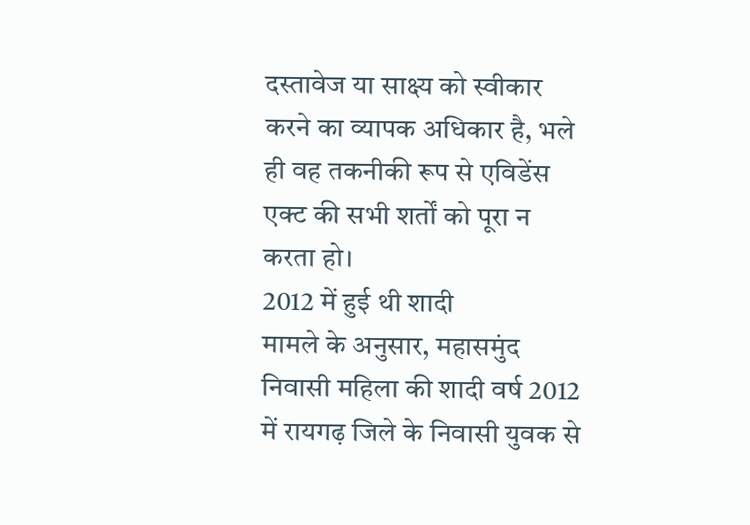दस्तावेज या साक्ष्य को स्वीकार करने का व्यापक अधिकार है, भले ही वह तकनीकी रूप से एविडेंस एक्ट की सभी शर्तों को पूरा न करता हो।
2012 में हुई थी शादी
मामले के अनुसार, महासमुंद निवासी महिला की शादी वर्ष 2012 में रायगढ़ जिले के निवासी युवक से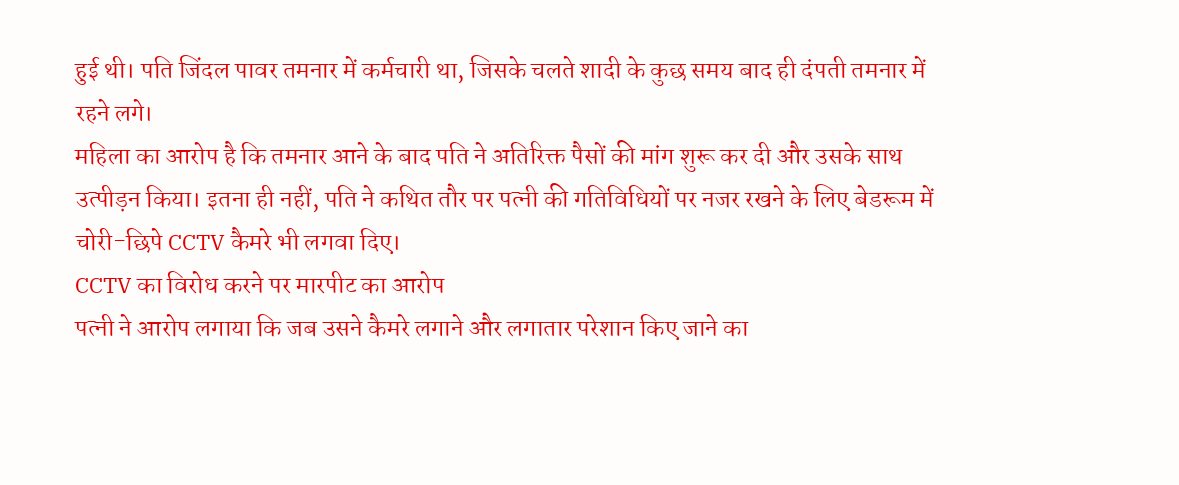हुई थी। पति जिंदल पावर तमनार में कर्मचारी था, जिसके चलते शादी के कुछ समय बाद ही दंपती तमनार में रहने लगे।
महिला का आरोप है कि तमनार आने के बाद पति ने अतिरिक्त पैसों की मांग शुरू कर दी और उसके साथ उत्पीड़न किया। इतना ही नहीं, पति ने कथित तौर पर पत्नी की गतिविधियों पर नजर रखने के लिए बेडरूम में चोरी-छिपे CCTV कैमरे भी लगवा दिए।
CCTV का विरोध करने पर मारपीट का आरोप
पत्नी ने आरोप लगाया कि जब उसने कैमरे लगाने और लगातार परेशान किए जाने का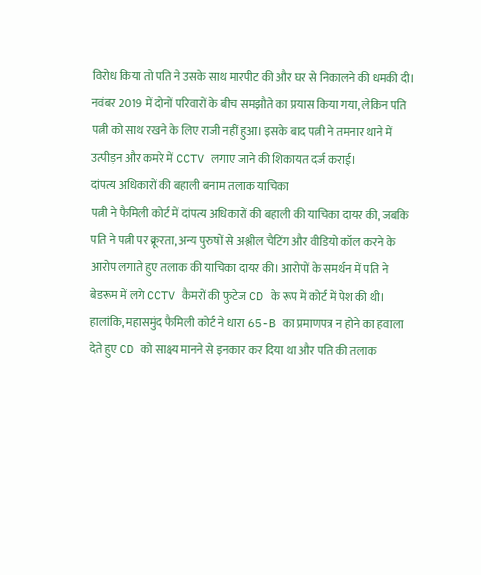विरोध किया तो पति ने उसके साथ मारपीट की और घर से निकालने की धमकी दी। नवंबर 2019 में दोनों परिवारों के बीच समझौते का प्रयास किया गया, लेकिन पति पत्नी को साथ रखने के लिए राजी नहीं हुआ। इसके बाद पत्नी ने तमनार थाने में उत्पीड़न और कमरे में CCTV लगाए जाने की शिकायत दर्ज कराई।
दांपत्य अधिकारों की बहाली बनाम तलाक याचिका
पत्नी ने फैमिली कोर्ट में दांपत्य अधिकारों की बहाली की याचिका दायर की, जबकि पति ने पत्नी पर क्रूरता, अन्य पुरुषों से अश्लील चैटिंग और वीडियो कॉल करने के आरोप लगाते हुए तलाक की याचिका दायर की। आरोपों के समर्थन में पति ने बेडरूम में लगे CCTV कैमरों की फुटेज CD के रूप में कोर्ट में पेश की थी।
हालांकि, महासमुंद फैमिली कोर्ट ने धारा 65-B का प्रमाणपत्र न होने का हवाला देते हुए CD को साक्ष्य मानने से इनकार कर दिया था और पति की तलाक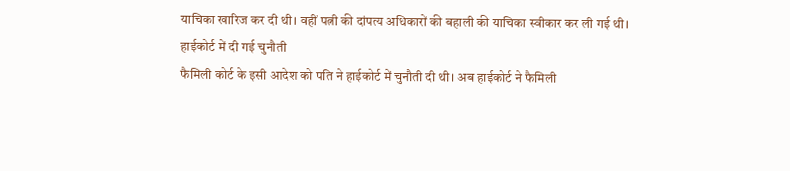याचिका खारिज कर दी थी। वहीं पत्नी की दांपत्य अधिकारों की बहाली की याचिका स्वीकार कर ली गई थी।
हाईकोर्ट में दी गई चुनौती
फैमिली कोर्ट के इसी आदेश को पति ने हाईकोर्ट में चुनौती दी थी। अब हाईकोर्ट ने फैमिली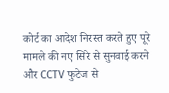कोर्ट का आदेश निरस्त करते हुए पूरे मामले की नए सिरे से सुनवाई करने और CCTV फुटेज से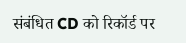संबंधित CD को रिकॉर्ड पर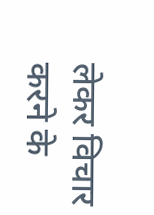लेकर विचार करने के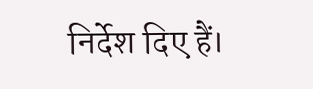निर्देश दिए हैं।